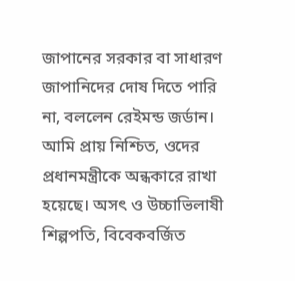জাপানের সরকার বা সাধারণ জাপানিদের দোষ দিতে পারি না, বললেন রেইমন্ড জর্ডান। আমি প্রায় নিশ্চিত, ওদের প্রধানমন্ত্রীকে অন্ধকারে রাখা হয়েছে। অসৎ ও উচ্চাভিলাষী শিল্পপতি, বিবেকবর্জিত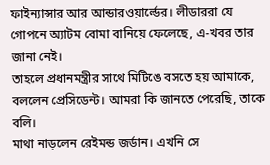ফাইন্যান্সার আর আন্ডারওয়ার্ল্ডের। লীডাররা যে গোপনে অ্যাটম বোমা বানিয়ে ফেলেছে, এ-খবর তার জানা নেই।
তাহলে প্রধানমন্ত্রীর সাথে মিটিঙে বসতে হয় আমাকে, বললেন প্রেসিডেন্ট। আমরা কি জানতে পেরেছি, তাকে বলি।
মাথা নাড়লেন রেইমন্ড জর্ডান। এখনি সে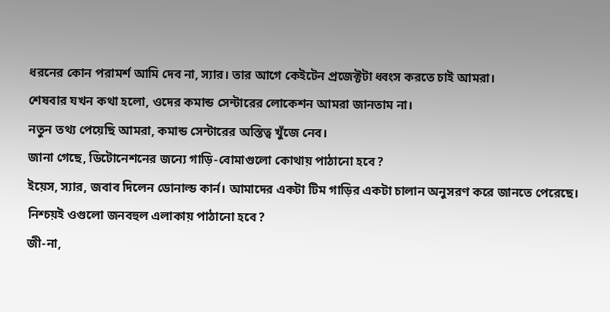ধরনের কোন পরামর্শ আমি দেব না, স্যার। তার আগে কেইটেন প্রজেক্টটা ধ্বংস করতে চাই আমরা।
শেষবার যখন কথা হলো, ওদের কমান্ড সেন্টারের লোকেশন আমরা জানতাম না।
নতুন তথ্য পেয়েছি আমরা, কমান্ড সেন্টারের অস্তিত্ব খুঁজে নেব।
জানা গেছে, ডিটোনেশনের জন্যে গাড়ি-বোমাগুলো কোথায় পাঠানো হবে?
ইয়েস, স্যার, জবাব দিলেন ডোনাল্ড কার্ন। আমাদের একটা টিম গাড়ির একটা চালান অনুসরণ করে জানতে পেরেছে।
নিশ্চয়ই ওগুলো জনবহুল এলাকায় পাঠানো হবে?
জী-না,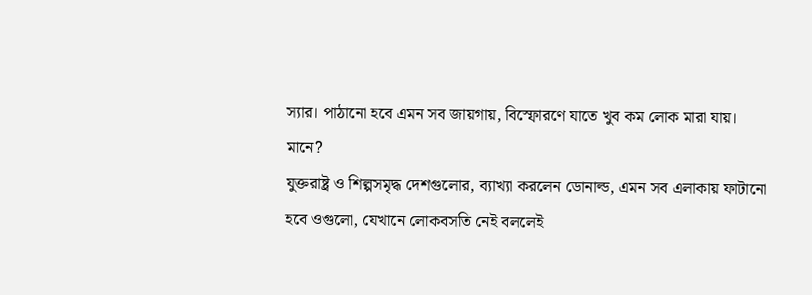স্যার। পাঠানো হবে এমন সব জায়গায়, বিস্ফোরণে যাতে খুব কম লোক মারা যায়।
মানে?
যুক্তরাষ্ট্র ও শিল্পসমৃদ্ধ দেশগুলোর, ব্যাখ্যা করলেন ডোনাল্ড, এমন সব এলাকায় ফাটানো হবে ওগুলো, যেখানে লোকবসতি নেই বললেই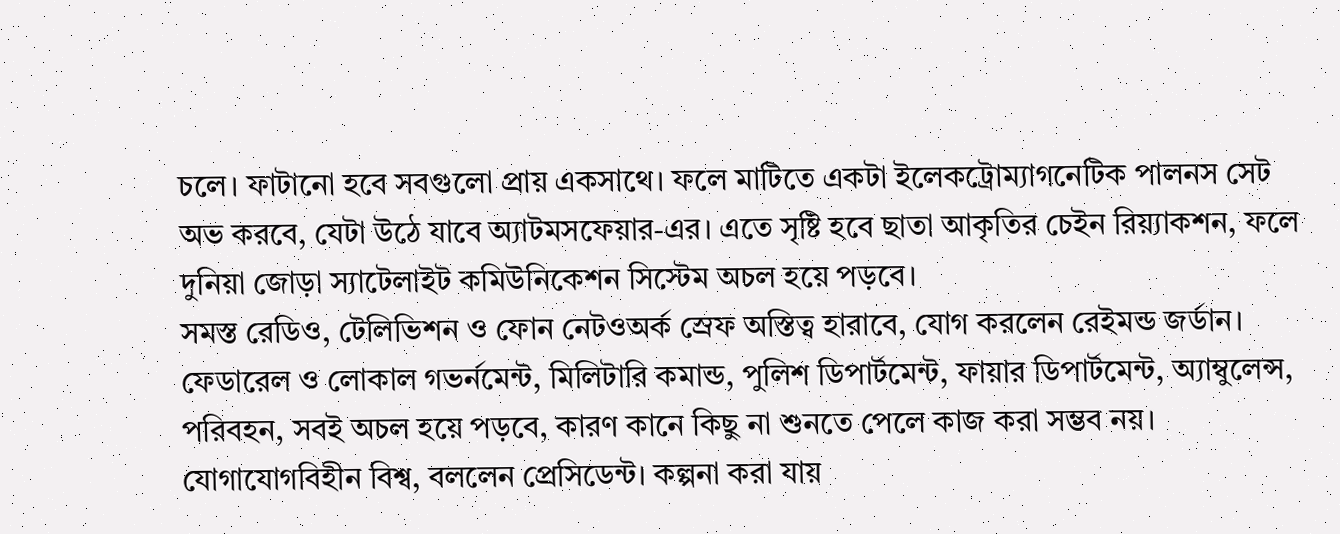চলে। ফাটানো হবে সবগুলো প্রায় একসাথে। ফলে মাটিতে একটা ইলেকট্রোম্যাগনেটিক পালনস সেট অভ করবে, যেটা উঠে যাবে অ্যাটমসফেয়ার-এর। এতে সৃষ্টি হবে ছাতা আকৃতির চেইন রিয়্যাকশন, ফলে দুনিয়া জোড়া স্যাটেলাইট কমিউনিকেশন সিস্টেম অচল হয়ে পড়বে।
সমস্ত রেডিও, টেলিভিশন ও ফোন নেটওঅর্ক স্রেফ অস্তিত্ব হারাবে, যোগ করলেন রেইমন্ড জর্ডান। ফেডারেল ও লোকাল গভর্নমেন্ট, মিলিটারি কমান্ড, পুলিশ ডিপার্টমেন্ট, ফায়ার ডিপার্টমেন্ট, অ্যাম্বুলেন্স, পরিবহন, সবই অচল হয়ে পড়বে, কারণ কানে কিছু না শুনতে পেলে কাজ করা সম্ভব নয়।
যোগাযোগবিহীন বিশ্ব, বললেন প্রেসিডেন্ট। কল্পনা করা যায়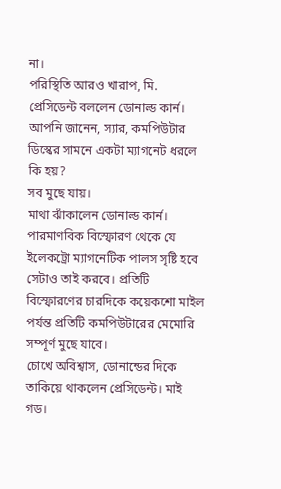না।
পরিস্থিতি আরও খারাপ, মি. প্রেসিডেন্ট বললেন ডোনাল্ড কার্ন। আপনি জানেন, স্যার, কমপিউটার ডিস্কের সামনে একটা ম্যাগনেট ধরলে কি হয়?
সব মুছে যায়।
মাথা ঝাঁকালেন ডোনাল্ড কার্ন। পারমাণবিক বিস্ফোরণ থেকে যে ইলেকট্রো ম্যাগনেটিক পালস সৃষ্টি হবে সেটাও তাই করবে। প্রতিটি বিস্ফোরণের চারদিকে কয়েকশো মাইল পর্যন্ত প্রতিটি কমপিউটারের মেমোরি সম্পূর্ণ মুছে যাবে।
চোখে অবিশ্বাস, ডোনান্ডের দিকে তাকিয়ে থাকলেন প্রেসিডেন্ট। মাই গড।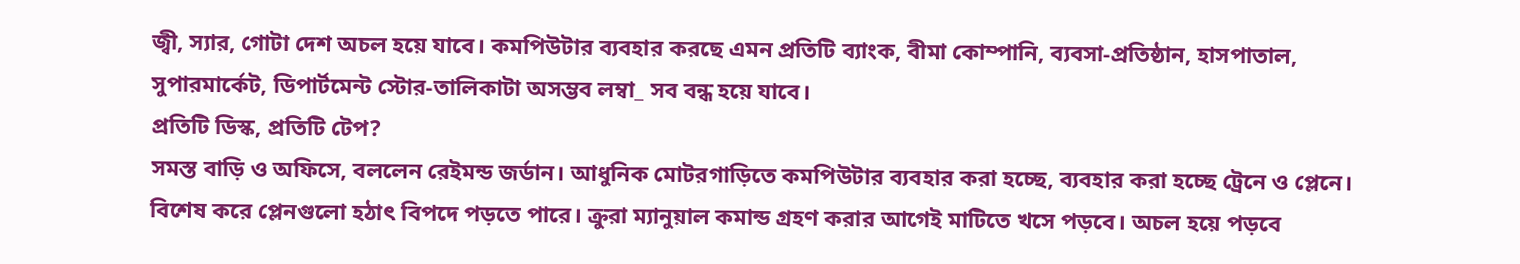জ্বী, স্যার, গোটা দেশ অচল হয়ে যাবে। কমপিউটার ব্যবহার করছে এমন প্রতিটি ব্যাংক, বীমা কোম্পানি, ব্যবসা-প্রতিষ্ঠান, হাসপাতাল, সুপারমার্কেট, ডিপার্টমেন্ট স্টোর-তালিকাটা অসম্ভব লম্বা_ সব বন্ধ হয়ে যাবে।
প্রতিটি ডিস্ক, প্রতিটি টেপ?
সমস্ত বাড়ি ও অফিসে, বললেন রেইমন্ড জর্ডান। আধুনিক মোটরগাড়িতে কমপিউটার ব্যবহার করা হচ্ছে, ব্যবহার করা হচ্ছে ট্রেনে ও প্লেনে। বিশেষ করে প্লেনগুলো হঠাৎ বিপদে পড়তে পারে। ক্রুরা ম্যানুয়াল কমান্ড গ্রহণ করার আগেই মাটিতে খসে পড়বে। অচল হয়ে পড়বে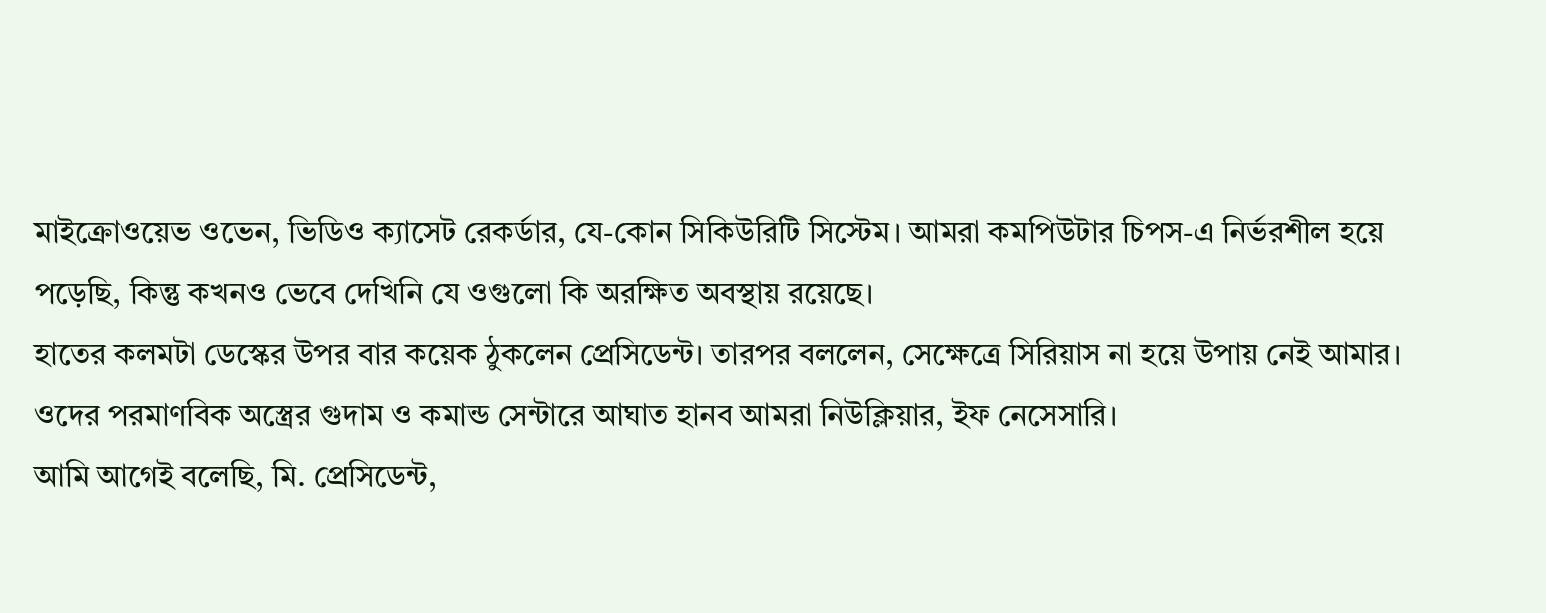মাইক্রোওয়েভ ওভেন, ভিডিও ক্যাসেট রেকর্ডার, যে-কোন সিকিউরিটি সিস্টেম। আমরা কমপিউটার চিপস-এ নির্ভরশীল হয়ে পড়েছি, কিন্তু কখনও ভেবে দেখিনি যে ওগুলো কি অরক্ষিত অবস্থায় রয়েছে।
হাতের কলমটা ডেস্কের উপর বার কয়েক ঠুকলেন প্রেসিডেন্ট। তারপর বললেন, সেক্ষেত্রে সিরিয়াস না হয়ে উপায় নেই আমার। ওদের পরমাণবিক অস্ত্রের গুদাম ও কমান্ড সেন্টারে আঘাত হানব আমরা নিউক্লিয়ার, ইফ নেসেসারি।
আমি আগেই বলেছি, মি. প্রেসিডেন্ট,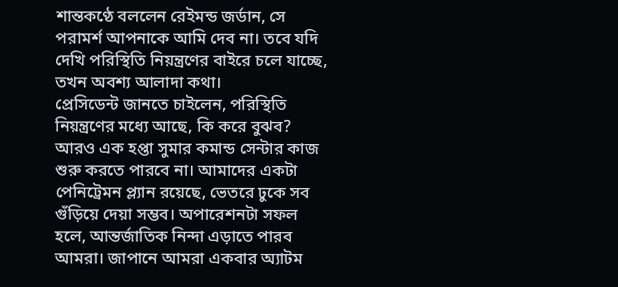শান্তকণ্ঠে বললেন রেইমন্ড জর্ডান, সে পরামর্শ আপনাকে আমি দেব না। তবে যদি দেখি পরিস্থিতি নিয়ন্ত্রণের বাইরে চলে যাচ্ছে, তখন অবশ্য আলাদা কথা।
প্রেসিডেন্ট জানতে চাইলেন, পরিস্থিতি নিয়ন্ত্রণের মধ্যে আছে, কি করে বুঝব?
আরও এক হপ্তা সুমার কমান্ড সেন্টার কাজ শুরু করতে পারবে না। আমাদের একটা পেনিট্রেমন প্ল্যান রয়েছে, ভেতরে ঢুকে সব গুঁড়িয়ে দেয়া সম্ভব। অপারেশনটা সফল হলে, আন্তর্জাতিক নিন্দা এড়াতে পারব আমরা। জাপানে আমরা একবার অ্যাটম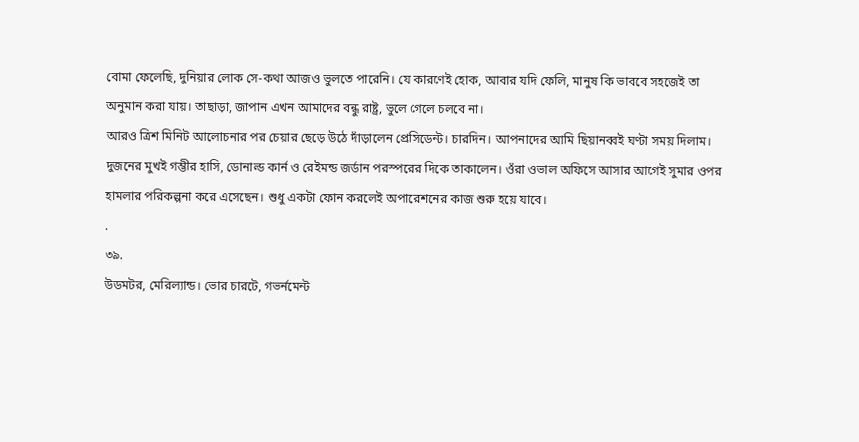বোমা ফেলেছি, দুনিয়ার লোক সে-কথা আজও ভুলতে পারেনি। যে কারণেই হোক, আবার যদি ফেলি, মানুষ কি ভাববে সহজেই তা অনুমান করা যায়। তাছাড়া, জাপান এখন আমাদের বন্ধু রাষ্ট্র, ভুলে গেলে চলবে না।
আরও ত্রিশ মিনিট আলোচনার পর চেয়ার ছেড়ে উঠে দাঁড়ালেন প্রেসিডেন্ট। চারদিন। আপনাদের আমি ছিয়ানব্বই ঘণ্টা সময় দিলাম।
দুজনের মুখই গম্ভীর হাসি, ডোনাল্ড কার্ন ও রেইমন্ড জর্ডান পরস্পরের দিকে তাকালেন। ওঁরা ওভাল অফিসে আসার আগেই সুমার ওপর হামলার পরিকল্পনা করে এসেছেন। শুধু একটা ফোন করলেই অপারেশনের কাজ শুরু হয়ে যাবে।
.
৩৯.
উডমটর, মেরিল্যান্ড। ভোর চারটে, গভর্নমেন্ট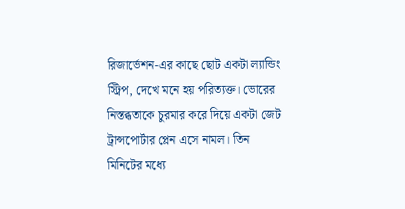রিজার্ভেশন-এর কাছে ছোট একটা ল্যান্ডিং স্ট্রিপ, দেখে মনে হয় পরিত্যক্ত। ভোরের নিস্তব্ধতাকে চুরমার করে দিয়ে একটা জেট ট্রান্সপোর্টার প্লেন এসে নামল। তিন মিনিটের মধ্যে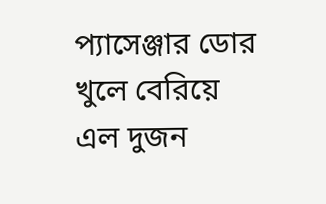প্যাসেঞ্জার ডোর খুলে বেরিয়ে এল দুজন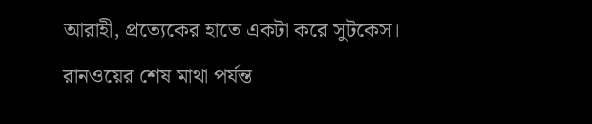আরাহী, প্রত্যেকের হাতে একটা করে সুটকেস। রানওয়ের শেষ মাথা পর্যন্ত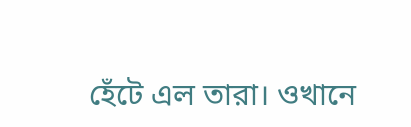হেঁটে এল তারা। ওখানে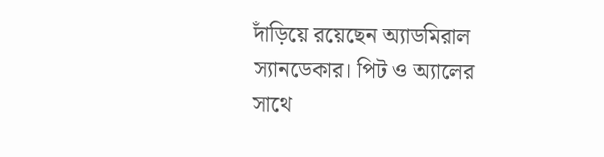দাঁড়িয়ে রয়েছেন অ্যাডমিরাল স্যানডেকার। পিট ও অ্যালের সাথে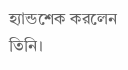হ্যান্ডশেক করলেন তিনি।